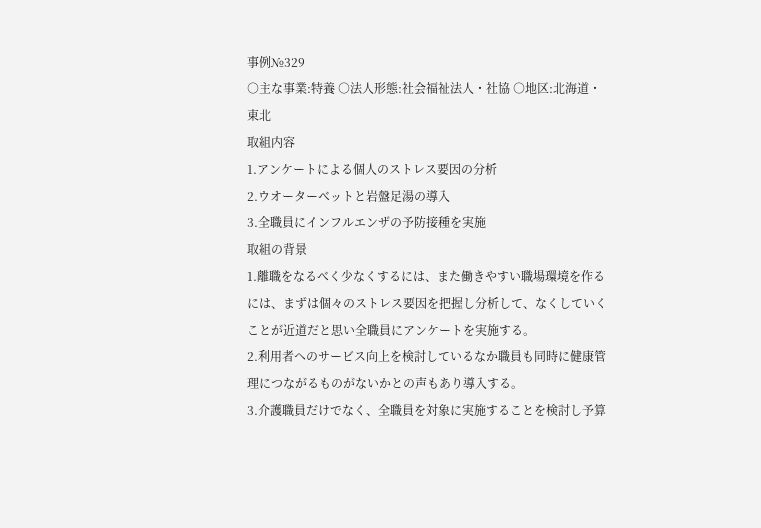事例№329
○主な事業:特養 ○法人形態:社会福祉法人・社協 ○地区:北海道・東北
取組内容
1.アンケートによる個人のストレス要因の分析
2.ウオーターベットと岩盤足湯の導入
3.全職員にインフルエンザの予防接種を実施
取組の背景
1.離職をなるべく少なくするには、また働きやすい職場環境を作るには、まずは個々のストレス要因を把握し分析して、なくしていくことが近道だと思い全職員にアンケートを実施する。
2.利用者へのサービス向上を検討しているなか職員も同時に健康管理につながるものがないかとの声もあり導入する。
3.介護職員だけでなく、全職員を対象に実施することを検討し予算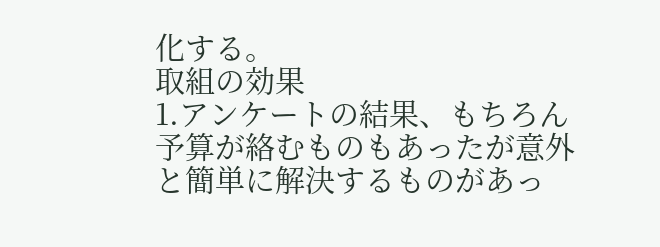化する。
取組の効果
1.アンケートの結果、もちろん予算が絡むものもあったが意外と簡単に解決するものがあっ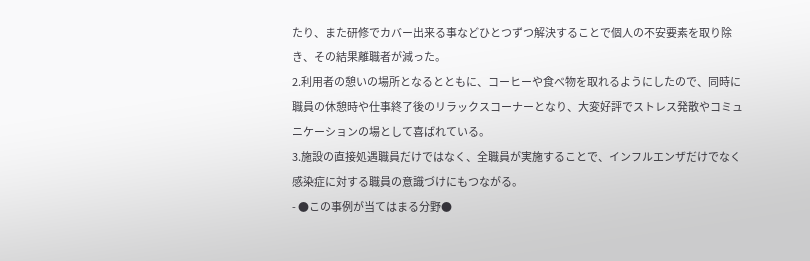たり、また研修でカバー出来る事などひとつずつ解決することで個人の不安要素を取り除き、その結果離職者が減った。
2.利用者の憩いの場所となるとともに、コーヒーや食べ物を取れるようにしたので、同時に職員の休憩時や仕事終了後のリラックスコーナーとなり、大変好評でストレス発散やコミュニケーションの場として喜ばれている。
3.施設の直接処遇職員だけではなく、全職員が実施することで、インフルエンザだけでなく感染症に対する職員の意識づけにもつながる。
- ●この事例が当てはまる分野●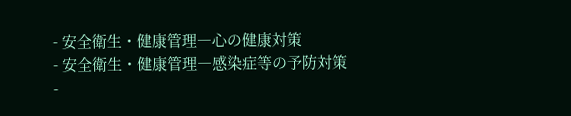- 安全衛生・健康管理―心の健康対策
- 安全衛生・健康管理―感染症等の予防対策
-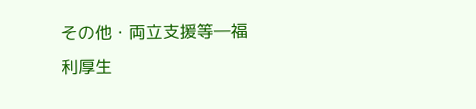その他・両立支援等―福利厚生